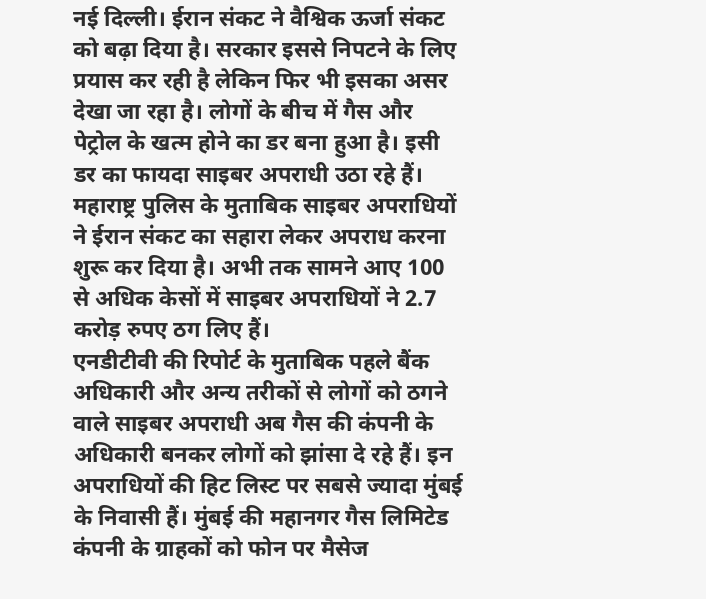नई दिल्ली। ईरान संकट ने वैश्विक ऊर्जा संकट को बढ़ा दिया है। सरकार इससे निपटने के लिए प्रयास कर रही है लेकिन फिर भी इसका असर देखा जा रहा है। लोगों के बीच में गैस और पेट्रोल के खत्म होने का डर बना हुआ है। इसी डर का फायदा साइबर अपराधी उठा रहे हैं। महाराष्ट्र पुलिस के मुताबिक साइबर अपराधियों ने ईरान संकट का सहारा लेकर अपराध करना शुरू कर दिया है। अभी तक सामने आए 100 से अधिक केसों में साइबर अपराधियों ने 2.7 करोड़ रुपए ठग लिए हैं।
एनडीटीवी की रिपोर्ट के मुताबिक पहले बैंक अधिकारी और अन्य तरीकों से लोगों को ठगने वाले साइबर अपराधी अब गैस की कंपनी के अधिकारी बनकर लोगों को झांसा दे रहे हैं। इन अपराधियों की हिट लिस्ट पर सबसे ज्यादा मुंबई के निवासी हैं। मुंबई की महानगर गैस लिमिटेड कंपनी के ग्राहकों को फोन पर मैसेज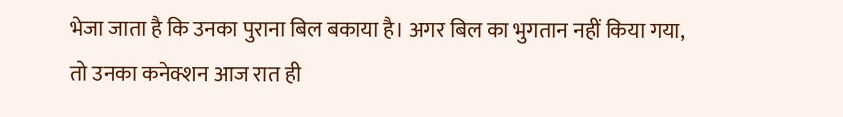भेजा जाता है कि उनका पुराना बिल बकाया है। अगर बिल का भुगतान नहीं किया गया, तो उनका कनेक्शन आज रात ही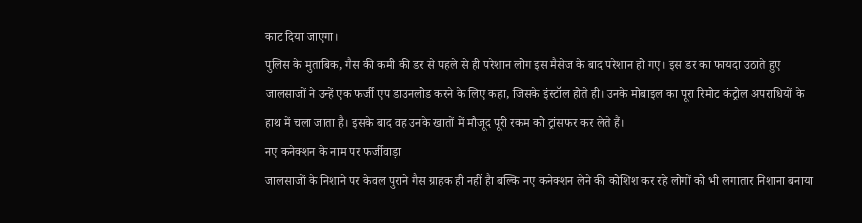काट दिया जाएगा।
पुलिस के मुताबिक, गैस की कमी की डर से पहले से ही परेशान लोग इस मैसेज के बाद परेशान हो गए। इस डर का फायदा उठाते हुए जालसाजों ने उन्हें एक फर्जी एप डाउनलोड करने के लिए कहा, जिसके इंस्टॉल होते ही। उनके मोबाइल का पूरा रिमोट कंट्रोल अपराधियों के हाथ में चला जाता है। इसके बाद वह उनके खातों में मौजूद पूरी रकम को ट्रांसफर कर लेते हैं।
नए कनेक्शन के नाम पर फर्जीवाड़ा
जालसाजों के निशाने पर केवल पुराने गैस ग्राहक ही नहीं हैा बल्कि नए कनेक्शन लेने की कोशिश कर रहे लोगों को भी लगातार निशाना बनाया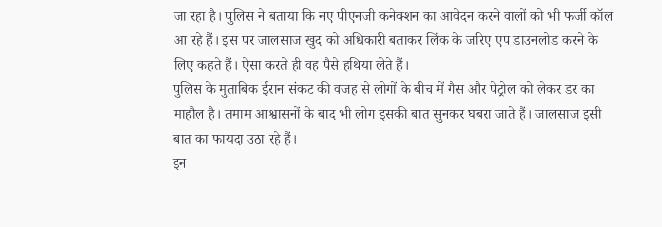जा रहा है। पुलिस ने बताया कि नए पीएनजी कनेक्शन का आवेदन करने वालों को भी फर्जी कॉल आ रहे हैं। इस पर जालसाज खुद को अधिकारी बताकर लिंक के जरिए एप डाउनलोड करने के लिए कहते हैं। ऐसा करते ही वह पैसे हथिया लेते हैं।
पुलिस के मुताबिक ईरान संकट की वजह से लोगों के बीच में गैस और पेट्रोल को लेकर डर का माहौल है। तमाम आश्वासनों के बाद भी लोग इसकी बात सुनकर घबरा जाते हैं। जालसाज इसी बात का फायदा उठा रहे हैं।
इन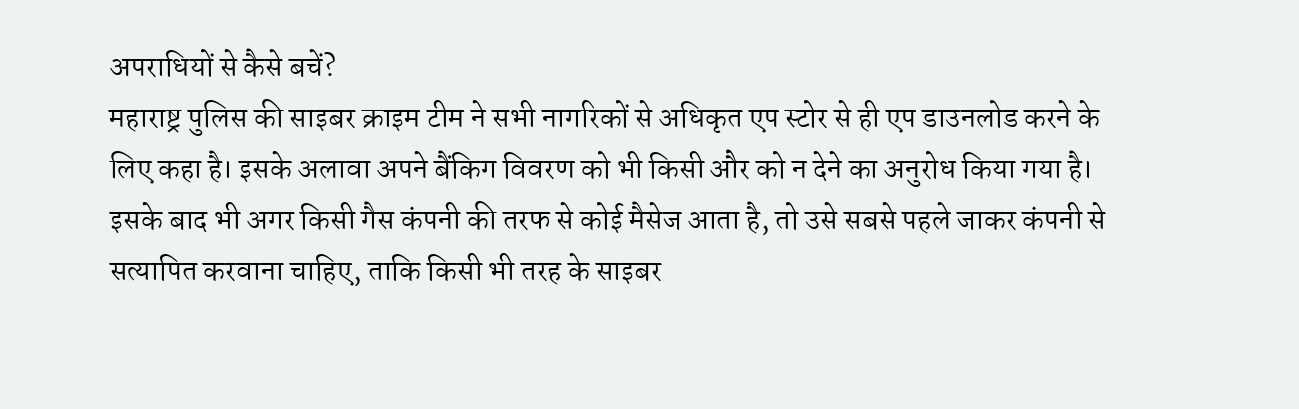अपराधियों से कैसे बचें?
महाराष्ट्र पुलिस की साइबर क्राइम टीम ने सभी नागरिकों से अधिकृत एप स्टोर से ही एप डाउनलोड करने के लिए कहा है। इसके अलावा अपने बैंकिग विवरण को भी किसी और को न देने का अनुरोध किया गया है। इसके बाद भी अगर किसी गैस कंपनी की तरफ से कोई मैसेज आता है, तो उसे सबसे पहले जाकर कंपनी से सत्यापित करवाना चाहिए, ताकि किसी भी तरह के साइबर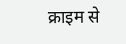क्राइम से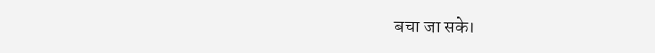बचा जा सके।